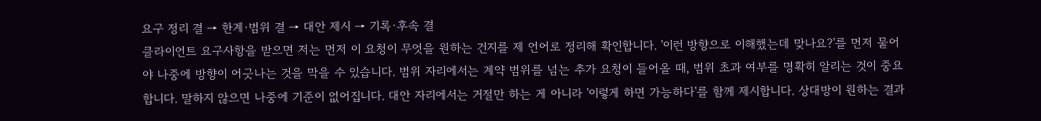요구 정리 결 → 한계·범위 결 → 대안 제시 → 기록·후속 결
클라이언트 요구사항을 받으면 저는 먼저 이 요청이 무엇을 원하는 건지를 제 언어로 정리해 확인합니다. '이런 방향으로 이해했는데 맞나요?'를 먼저 물어야 나중에 방향이 어긋나는 것을 막을 수 있습니다. 범위 자리에서는 계약 범위를 넘는 추가 요청이 들어올 때, 범위 초과 여부를 명확히 알리는 것이 중요합니다. 말하지 않으면 나중에 기준이 없어집니다. 대안 자리에서는 거절만 하는 게 아니라 '이렇게 하면 가능하다'를 함께 제시합니다. 상대방이 원하는 결과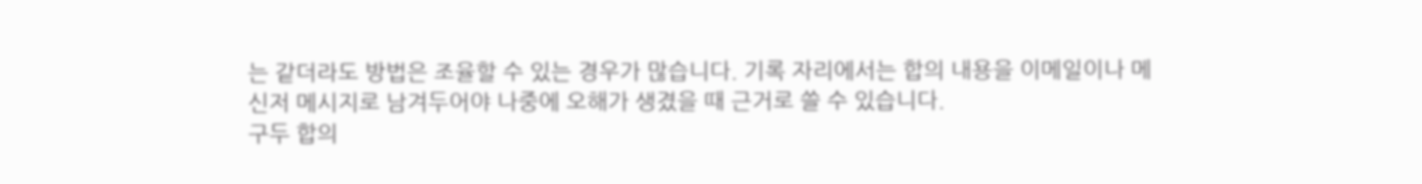는 같더라도 방법은 조율할 수 있는 경우가 많습니다. 기록 자리에서는 합의 내용을 이메일이나 메신저 메시지로 남겨두어야 나중에 오해가 생겼을 때 근거로 쓸 수 있습니다.
구두 합의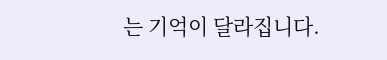는 기억이 달라집니다.